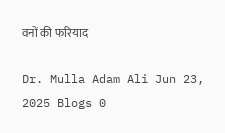वनों की फरियाद

Dr. Mulla Adam Ali Jun 23, 2025 Blogs 0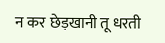न कर छेड़खानी तू धरती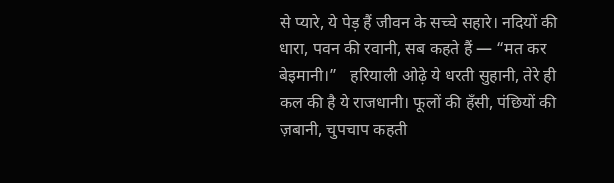से प्यारे, ये पेड़ हैं जीवन के सच्चे सहारे। नदियों की धारा, पवन की रवानी, सब कहते हैं — “मत कर बेइमानी।”   हरियाली ओढ़े ये धरती सुहानी, तेरे ही कल की है ये राजधानी। फूलों की हँसी, पंछियों की ज़बानी, चुपचाप कहती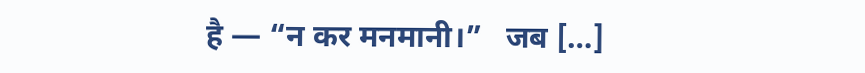है — “न कर मनमानी।”   जब […]